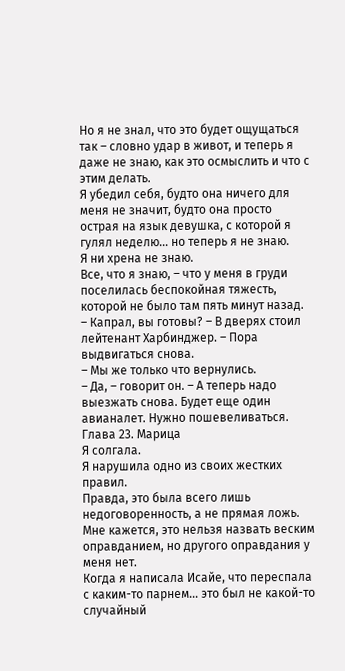Но я не знал, что это будет ощущаться так – словно удар в живот, и теперь я даже не знаю, как это осмыслить и что с этим делать.
Я убедил себя, будто она ничего для меня не значит, будто она просто острая на язык девушка, с которой я гулял неделю… но теперь я не знаю.
Я ни хрена не знаю.
Все, что я знаю, – что у меня в груди поселилась беспокойная тяжесть, которой не было там пять минут назад.
– Капрал, вы готовы? – В дверях стоил лейтенант Харбинджер. – Пора выдвигаться снова.
– Мы же только что вернулись.
– Да, – говорит он. – А теперь надо выезжать снова. Будет еще один авианалет. Нужно пошевеливаться.
Глава 23. Марица
Я солгала.
Я нарушила одно из своих жестких правил.
Правда, это была всего лишь недоговоренность, а не прямая ложь. Мне кажется, это нельзя назвать веским оправданием, но другого оправдания у меня нет.
Когда я написала Исайе, что переспала с каким-то парнем… это был не какой-то случайный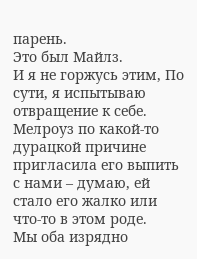парень.
Это был Майлз.
И я не горжусь этим, По сути, я испытываю отвращение к себе. Мелроуз по какой-то дурацкой причине пригласила его выпить с нами – думаю, ей стало его жалко или что-то в этом роде.
Мы оба изрядно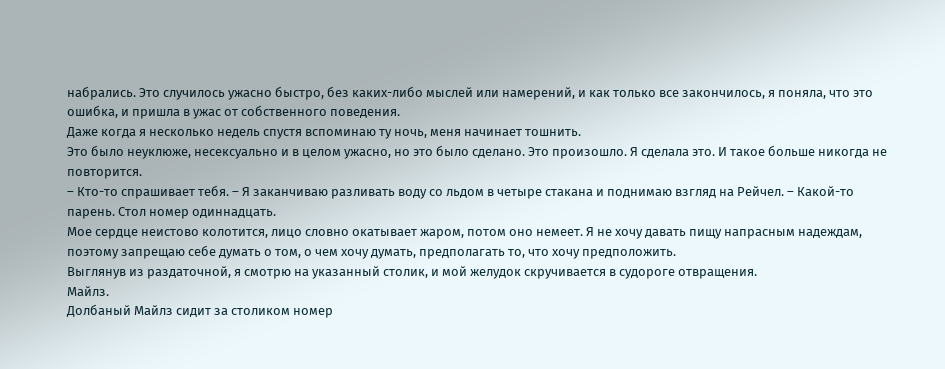набрались. Это случилось ужасно быстро, без каких-либо мыслей или намерений, и как только все закончилось, я поняла, что это ошибка, и пришла в ужас от собственного поведения.
Даже когда я несколько недель спустя вспоминаю ту ночь, меня начинает тошнить.
Это было неуклюже, несексуально и в целом ужасно, но это было сделано. Это произошло. Я сделала это. И такое больше никогда не повторится.
– Кто-то спрашивает тебя. – Я заканчиваю разливать воду со льдом в четыре стакана и поднимаю взгляд на Рейчел. – Какой-то парень. Стол номер одиннадцать.
Мое сердце неистово колотится, лицо словно окатывает жаром, потом оно немеет. Я не хочу давать пищу напрасным надеждам, поэтому запрещаю себе думать о том, о чем хочу думать, предполагать то, что хочу предположить.
Выглянув из раздаточной, я смотрю на указанный столик, и мой желудок скручивается в судороге отвращения.
Майлз.
Долбаный Майлз сидит за столиком номер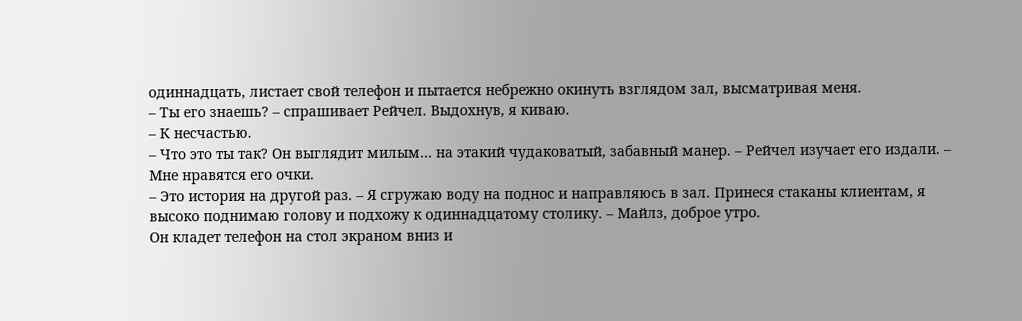одиннадцать, листает свой телефон и пытается небрежно окинуть взглядом зал, высматривая меня.
– Ты его знаешь? – спрашивает Рейчел. Выдохнув, я киваю.
– К несчастью.
– Что это ты так? Он выглядит милым… на этакий чудаковатый, забавный манер. – Рейчел изучает его издали. – Мне нравятся его очки.
– Это история на другой раз. – Я сгружаю воду на поднос и направляюсь в зал. Принеся стаканы клиентам, я высоко поднимаю голову и подхожу к одиннадцатому столику. – Майлз, доброе утро.
Он кладет телефон на стол экраном вниз и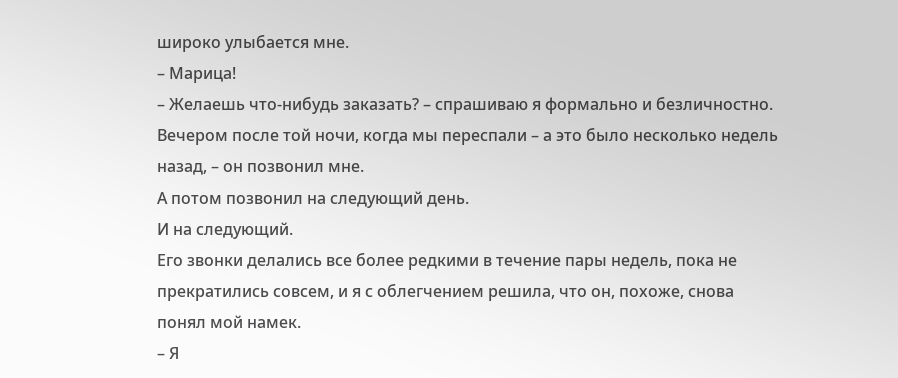широко улыбается мне.
– Марица!
– Желаешь что-нибудь заказать? – спрашиваю я формально и безличностно. Вечером после той ночи, когда мы переспали – а это было несколько недель назад, – он позвонил мне.
А потом позвонил на следующий день.
И на следующий.
Его звонки делались все более редкими в течение пары недель, пока не прекратились совсем, и я с облегчением решила, что он, похоже, снова понял мой намек.
– Я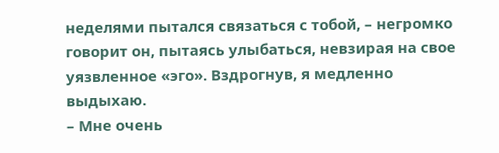неделями пытался связаться с тобой, – негромко говорит он, пытаясь улыбаться, невзирая на свое уязвленное «эго». Вздрогнув, я медленно выдыхаю.
– Мне очень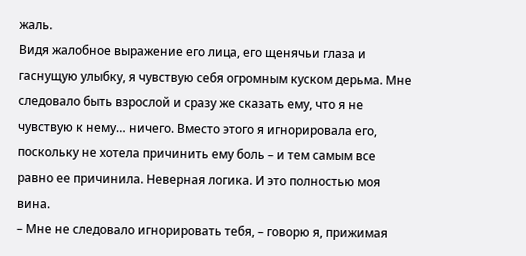жаль.
Видя жалобное выражение его лица, его щенячьи глаза и гаснущую улыбку, я чувствую себя огромным куском дерьма. Мне следовало быть взрослой и сразу же сказать ему, что я не чувствую к нему… ничего. Вместо этого я игнорировала его, поскольку не хотела причинить ему боль – и тем самым все равно ее причинила. Неверная логика. И это полностью моя вина.
– Мне не следовало игнорировать тебя, – говорю я, прижимая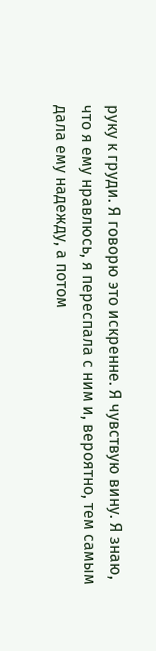руку к груди. Я говорю это искренне. Я чувствую вину. Я знаю, что я ему нравлюсь, я переспала с ним и, вероятно, тем самым дала ему надежду, а потом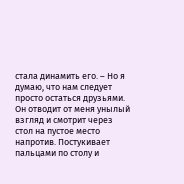стала динамить его. – Но я думаю, что нам следует просто остаться друзьями.
Он отводит от меня унылый взгляд и смотрит через стол на пустое место напротив. Постукивает пальцами по столу и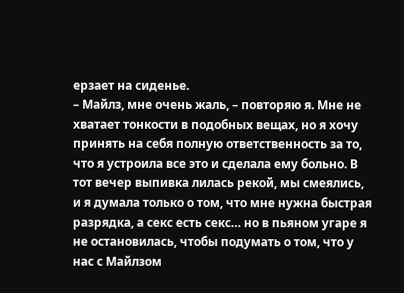ерзает на сиденье.
– Майлз, мне очень жаль, – повторяю я. Мне не хватает тонкости в подобных вещах, но я хочу принять на себя полную ответственность за то, что я устроила все это и сделала ему больно. В тот вечер выпивка лилась рекой, мы смеялись, и я думала только о том, что мне нужна быстрая разрядка, а секс есть секс… но в пьяном угаре я не остановилась, чтобы подумать о том, что у нас с Майлзом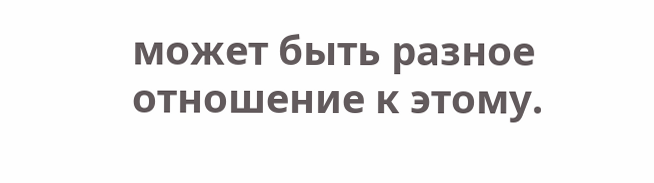может быть разное отношение к этому.